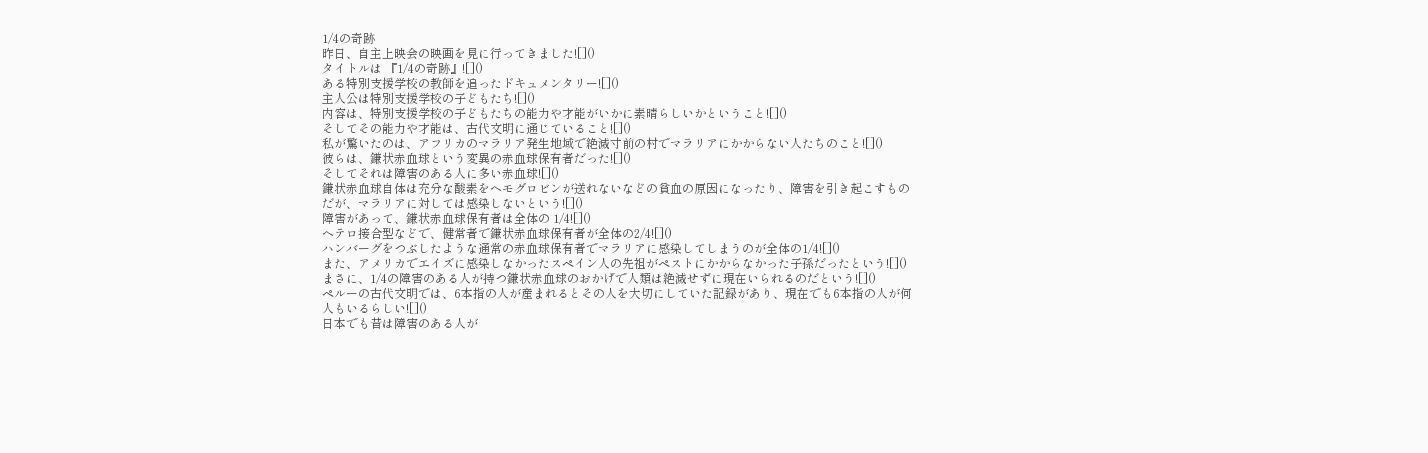1/4の奇跡
昨日、自主上映会の映画を見に行ってきました![]()
タイトルは 『1/4の奇跡』![]()
ある特別支援学校の教師を追ったドキュメンタリー![]()
主人公は特別支援学校の子どもたち![]()
内容は、特別支援学校の子どもたちの能力や才能がいかに素晴らしいかということ![]()
そしてその能力や才能は、古代文明に通じていること![]()
私が驚いたのは、アフリカのマラリア発生地域で絶滅寸前の村でマラリアにかからない人たちのこと![]()
彼らは、鎌状赤血球という変異の赤血球保有者だった![]()
そしてそれは障害のある人に多い赤血球![]()
鎌状赤血球自体は充分な酸素をヘモグロビンが送れないなどの貧血の原因になったり、障害を引き起こすものだが、マラリアに対しては感染しないという![]()
障害があって、鎌状赤血球保有者は全体の 1/4![]()
ヘテロ接合型などで、健常者で鎌状赤血球保有者が全体の2/4![]()
ハンバーグをつぶしたような通常の赤血球保有者でマラリアに感染してしまうのが全体の1/4![]()
また、アメリカでエイズに感染しなかったスペイン人の先祖がペストにかからなかった子孫だったという![]()
まさに、1/4の障害のある人が持つ鎌状赤血球のおかげで人類は絶滅せずに現在いられるのだという![]()
ペルーの古代文明では、6本指の人が産まれるとその人を大切にしていた記録があり、現在でも6本指の人が何人もいるらしい![]()
日本でも昔は障害のある人が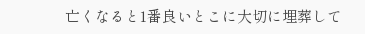亡くなると1番良いとこに大切に埋葬して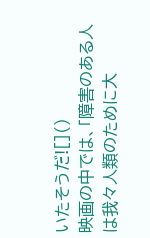いたそうだ![]()
映画の中では、「障害のある人は我々人類のために大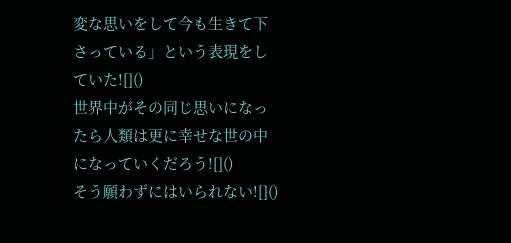変な思いをして今も生きて下さっている」という表現をしていた![]()
世界中がその同じ思いになったら人類は更に幸せな世の中になっていくだろう![]()
そう願わずにはいられない![]()